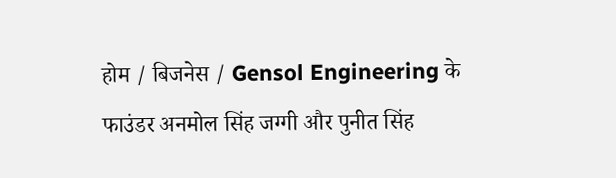होम / बिजनेस / Gensol Engineering के फाउंडर अनमोल सिंह जग्गी और पुनीत सिंह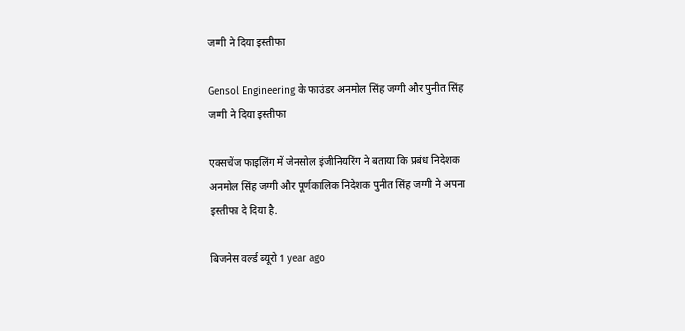जग्गी ने दिया इस्तीफा

Gensol Engineering के फाउंडर अनमोल सिंह जग्गी और पुनीत सिंह जग्गी ने दिया इस्तीफा

एक्सचेंज फाइलिंग में जेनसोल इंजीनियरिंग ने बताया कि प्रबंध निदेशक अनमोल सिंह जग्गी और पूर्णकालिक निदेशक पुनीत सिंह जग्गी ने अपना इस्तीफा दे दिया है.

बिजनेस वर्ल्ड ब्यूरो 1 year ago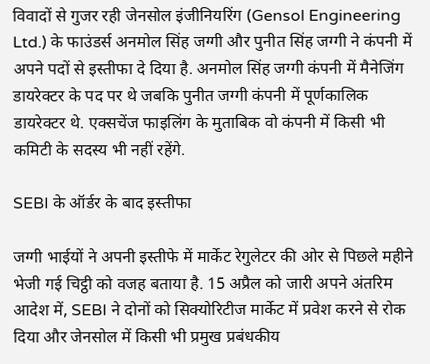विवादों से गुजर रही जेनसोल इंजीनियरिंग (Gensol Engineering Ltd.) के फाउंडर्स अनमोल सिंह जग्गी और पुनीत सिंह जग्गी ने कंपनी में अपने पदों से इस्तीफा दे दिया है. अनमोल सिंह जग्गी कंपनी में मैनेजिंग डायरेक्टर के पद पर थे जबकि पुनीत जग्गी कंपनी में पूर्णकालिक डायरेक्टर थे. एक्सचेंज फाइलिंग के मुताबिक वो कंपनी में किसी भी कमिटी के सदस्य भी नहीं रहेंगे.

SEBI के ऑर्डर के बाद इस्तीफा

जग्गी भाईयों ने अपनी इस्तीफे में मार्केट रेगुलेटर की ओर से पिछले महीने भेजी गई चिट्ठी को वजह बताया है. 15 अप्रैल को जारी अपने अंतरिम आदेश में, SEBI ने दोनों को सिक्योरिटीज मार्केट में प्रवेश करने से रोक दिया और जेनसोल में किसी भी प्रमुख प्रबंधकीय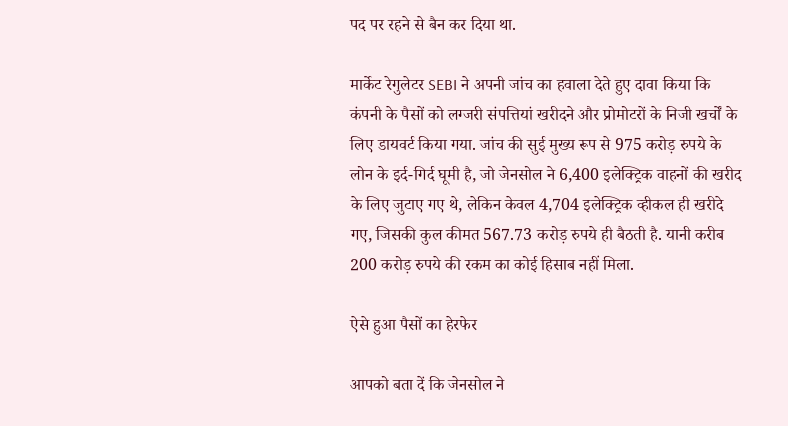पद पर रहने से बैन कर दिया था.

मार्केट रेगुलेटर SEBI ने अपनी जांच का हवाला देते हुए दावा किया कि कंपनी के पैसों को लग्जरी संपत्तियां खरीदने और प्रोमोटरों के निजी खर्चों के लिए डायवर्ट किया गया. जांच की सुई मुख्य रूप से 975 करोड़ रुपये के लोन के इर्द-गिर्द घूमी है, जो जेनसोल ने 6,400 इलेक्ट्रिक वाहनों की खरीद के लिए जुटाए गए थे, लेकिन केवल 4,704 इलेक्ट्रिक व्हीकल ही खरीदे गए, जिसकी कुल कीमत 567.73 करोड़ रुपये ही बैठती है. यानी करीब 200 करोड़ रुपये की रकम का कोई हिसाब नहीं मिला.

ऐसे हुआ पैसों का हेरफेर

आपको बता दें कि जेनसोल ने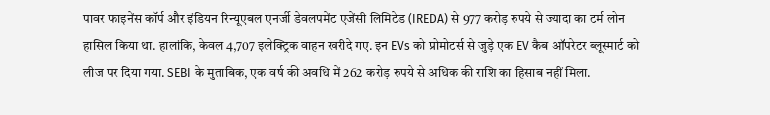पावर फाइनेंस कॉर्प और इंडियन रिन्यूएबल एनर्जी डेवलपमेंट एजेंसी लिमिटेड (IREDA) से 977 करोड़ रुपये से ज्यादा का टर्म लोन हासिल किया था. हालांकि, केवल 4,707 इलेक्ट्रिक वाहन खरीदे गए. इन EVs को प्रोमोटर्स से जुड़े एक EV कैब ऑपरेटर ब्लूस्मार्ट को लीज पर दिया गया. SEBI के मुताबिक, एक वर्ष की अवधि में 262 करोड़ रुपये से अधिक की राशि का हिसाब नहीं मिला.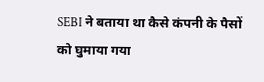SEBI ने बताया था कैसे कंपनी के पैसों को घुमाया गया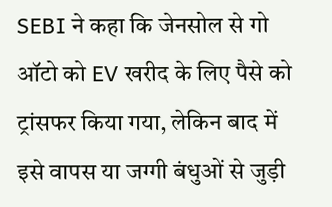SEBI ने कहा कि जेनसोल से गो ऑटो को EV खरीद के लिए पैसे को ट्रांसफर किया गया, लेकिन बाद में इसे वापस या जग्गी बंधुओं से जुड़ी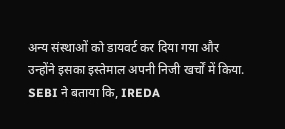अन्य संस्थाओं को डायवर्ट कर दिया गया और उन्होंने इसका इस्तेमाल अपनी निजी खर्चों में किया. SEBI ने बताया कि, IREDA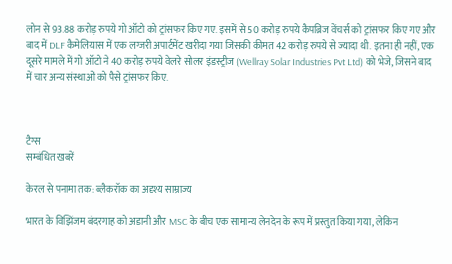लोन से 93.88 करोड़ रुपये गो ऑटो को ट्रांसफर किए गए. इसमें से 50 करोड़ रुपये कैपब्रिज वेंचर्स को ट्रांसफर किए गए और बाद में DLF कैमेलियास में एक लग्जरी अपार्टमेंट खरीदा गया जिसकी कीमत 42 करोड़ रुपये से ज्यादा थी. इतना ही नहीं, एक दूसरे मामले में गो ऑटो ने 40 करोड़ रुपये वेलरे सोलर इंडस्ट्रीज (Wellray Solar Industries Pvt Ltd) को भेजे, जिसने बाद में चार अन्य संस्थाओं को पैसे ट्रांसफर किए.



टैग्स
सम्बंधित खबरें

केरल से पनामा तक: ब्लैकरॉक का अदृश्य साम्राज्य

भारत के विझिंजम बंदरगाह को अडानी और MSC के बीच एक सामान्य लेनदेन के रूप में प्रस्तुत किया गया, लेकिन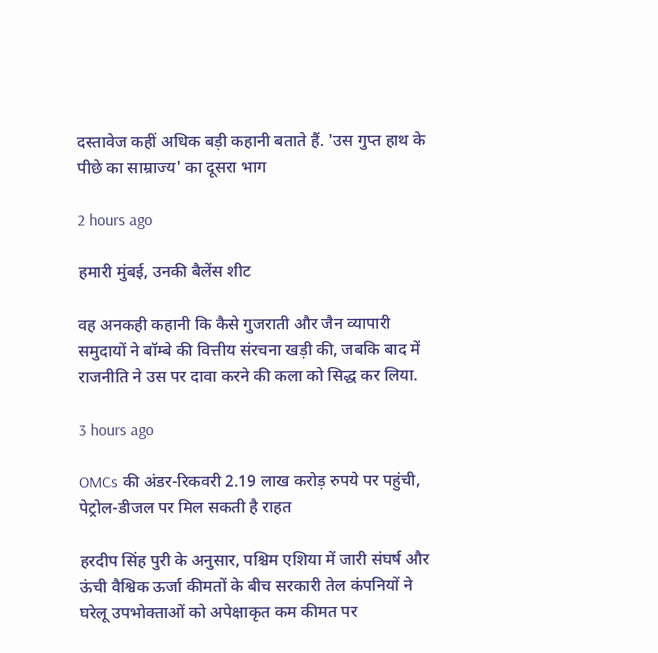दस्तावेज कहीं अधिक बड़ी कहानी बताते हैं. 'उस गुप्त हाथ के पीछे का साम्राज्य' का दूसरा भाग

2 hours ago

हमारी मुंबई, उनकी बैलेंस शीट

वह अनकही कहानी कि कैसे गुजराती और जैन व्यापारी समुदायों ने बॉम्बे की वित्तीय संरचना खड़ी की, जबकि बाद में राजनीति ने उस पर दावा करने की कला को सिद्ध कर लिया.

3 hours ago

OMCs की अंडर-रिकवरी 2.19 लाख करोड़ रुपये पर पहुंची, पेट्रोल-डीजल पर मिल सकती है राहत

हरदीप सिंह पुरी के अनुसार, पश्चिम एशिया में जारी संघर्ष और ऊंची वैश्विक ऊर्जा कीमतों के बीच सरकारी तेल कंपनियों ने घरेलू उपभोक्ताओं को अपेक्षाकृत कम कीमत पर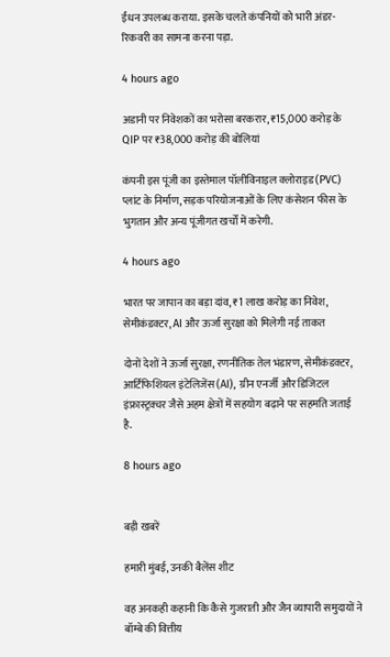ईंधन उपलब्ध कराया. इसके चलते कंपनियों को भारी अंडर-रिकवरी का सामना करना पड़ा.

4 hours ago

अडानी पर निवेशकों का भरोसा बरकरार, ₹15,000 करोड़ के QIP पर ₹38,000 करोड़ की बोलियां

कंपनी इस पूंजी का इस्तेमाल पॉलीविनाइल क्लोराइड (PVC) प्लांट के निर्माण, सड़क परियोजनाओं के लिए कंसेशन फीस के भुगतान और अन्य पूंजीगत खर्चों में करेगी.

4 hours ago

भारत पर जापान का बड़ा दांव, ₹1 लाख करोड़ का निवेश, सेमीकंडक्टर, AI और ऊर्जा सुरक्षा को मिलेगी नई ताकत

दोनों देशों ने ऊर्जा सुरक्षा, रणनीतिक तेल भंडारण, सेमीकंडक्टर, आर्टिफिशियल इंटेलिजेंस (AI), ग्रीन एनर्जी और डिजिटल इंफ्रास्ट्रक्चर जैसे अहम क्षेत्रों में सहयोग बढ़ाने पर सहमति जताई है.

8 hours ago


बड़ी खबरें

हमारी मुंबई, उनकी बैलेंस शीट

वह अनकही कहानी कि कैसे गुजराती और जैन व्यापारी समुदायों ने बॉम्बे की वित्तीय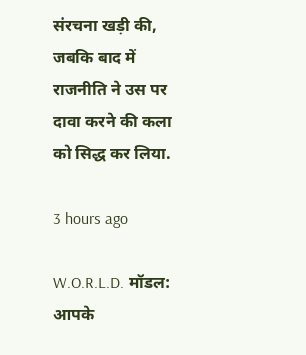संरचना खड़ी की, जबकि बाद में राजनीति ने उस पर दावा करने की कला को सिद्ध कर लिया.

3 hours ago

W.O.R.L.D. मॉडल: आपके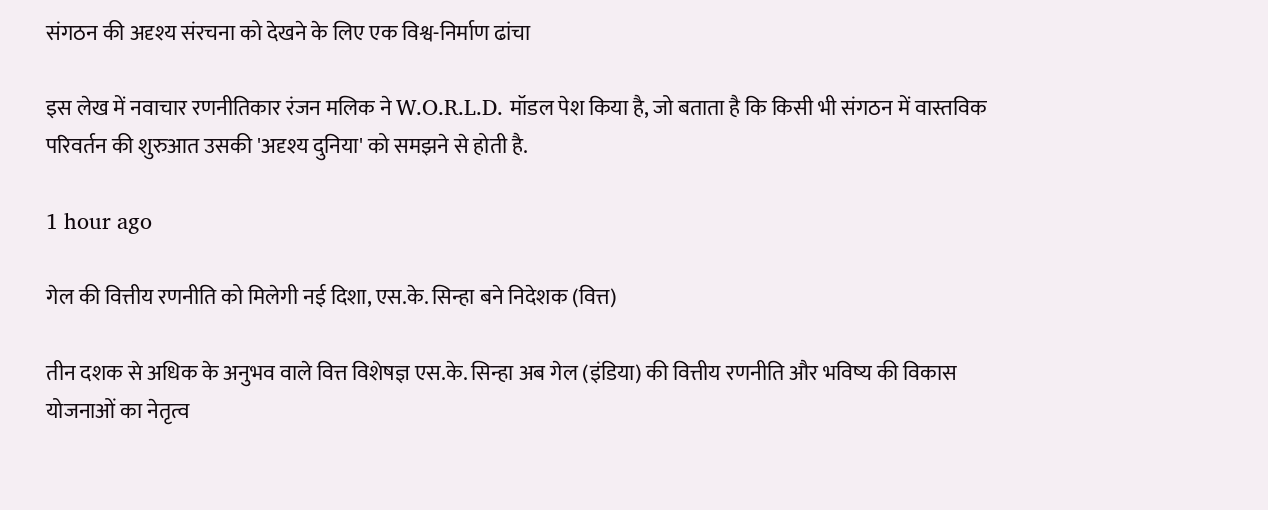संगठन की अदृश्य संरचना को देखने के लिए एक विश्व-निर्माण ढांचा

इस लेख में नवाचार रणनीतिकार रंजन मलिक ने W.O.R.L.D. मॉडल पेश किया है, जो बताता है कि किसी भी संगठन में वास्तविक परिवर्तन की शुरुआत उसकी 'अदृश्य दुनिया' को समझने से होती है.

1 hour ago

गेल की वित्तीय रणनीति को मिलेगी नई दिशा, एस.के. सिन्हा बने निदेशक (वित्त)

तीन दशक से अधिक के अनुभव वाले वित्त विशेषज्ञ एस.के. सिन्हा अब गेल (इंडिया) की वित्तीय रणनीति और भविष्य की विकास योजनाओं का नेतृत्व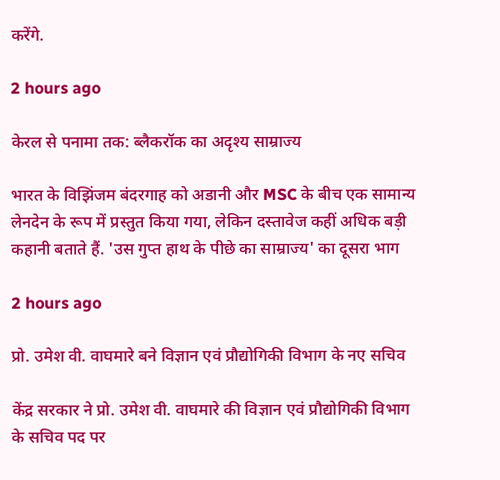करेंगे.

2 hours ago

केरल से पनामा तक: ब्लैकरॉक का अदृश्य साम्राज्य

भारत के विझिंजम बंदरगाह को अडानी और MSC के बीच एक सामान्य लेनदेन के रूप में प्रस्तुत किया गया, लेकिन दस्तावेज कहीं अधिक बड़ी कहानी बताते हैं. 'उस गुप्त हाथ के पीछे का साम्राज्य' का दूसरा भाग

2 hours ago

प्रो. उमेश वी. वाघमारे बने विज्ञान एवं प्रौद्योगिकी विभाग के नए सचिव

केंद्र सरकार ने प्रो. उमेश वी. वाघमारे की विज्ञान एवं प्रौद्योगिकी विभाग के सचिव पद पर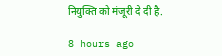नियुक्ति को मंजूरी दे दी है.

8 hours ago